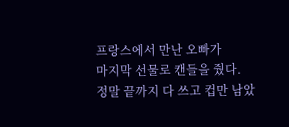프랑스에서 만난 오빠가
마지막 선물로 캔들을 줬다.
정말 끝까지 다 쓰고 컵만 남았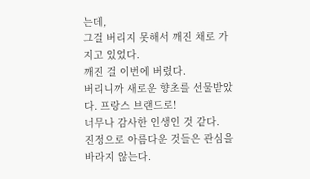는데,
그걸 버리지 못해서 깨진 채로 가지고 있었다.
깨진 걸 이번에 버렸다.
버리니까 새로운 향초를 선물받았다. 프랑스 브랜드로!
너무나 감사한 인생인 것 같다.
진정으로 아름다운 것들은 관심을 바라지 않는다.